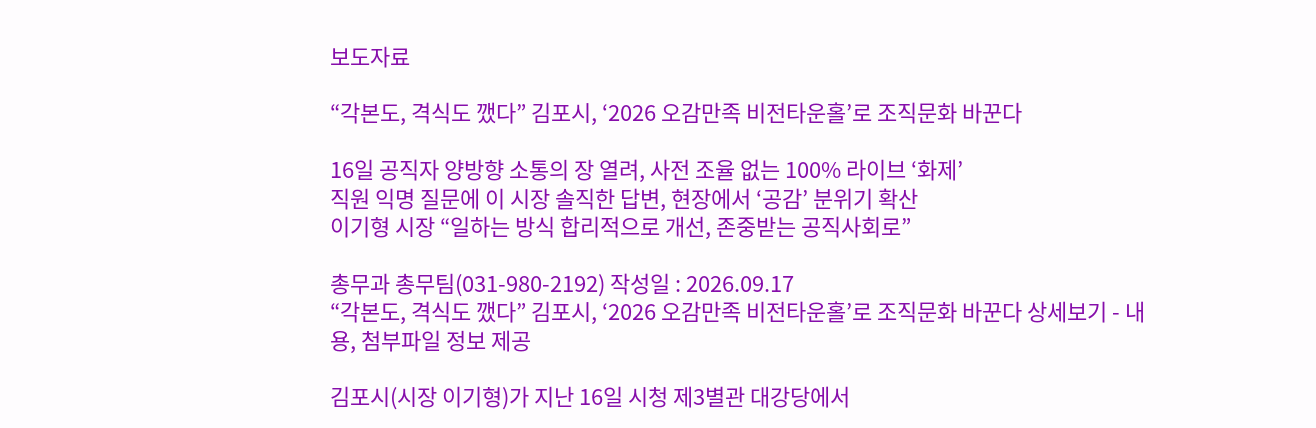보도자료

“각본도, 격식도 깼다” 김포시, ‘2026 오감만족 비전타운홀’로 조직문화 바꾼다

16일 공직자 양방향 소통의 장 열려, 사전 조율 없는 100% 라이브 ‘화제’
직원 익명 질문에 이 시장 솔직한 답변, 현장에서 ‘공감’ 분위기 확산
이기형 시장 “일하는 방식 합리적으로 개선, 존중받는 공직사회로”

총무과 총무팀(031-980-2192) 작성일 : 2026.09.17
“각본도, 격식도 깼다” 김포시, ‘2026 오감만족 비전타운홀’로 조직문화 바꾼다 상세보기 - 내용, 첨부파일 정보 제공

김포시(시장 이기형)가 지난 16일 시청 제3별관 대강당에서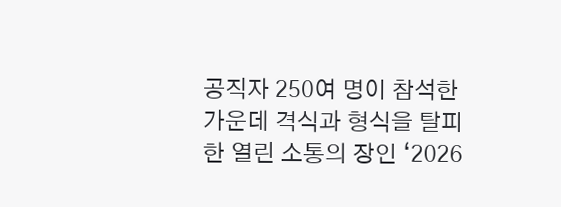공직자 250여 명이 참석한 가운데 격식과 형식을 탈피한 열린 소통의 장인 ‘2026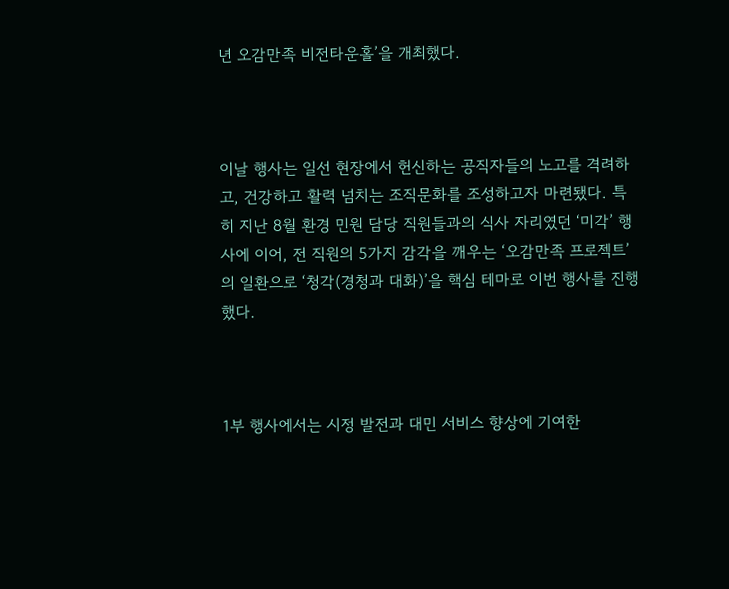년 오감만족 비전타운홀’을 개최했다.



이날 행사는 일선 현장에서 헌신하는 공직자들의 노고를 격려하고, 건강하고 활력 넘치는 조직문화를 조성하고자 마련됐다. 특히 지난 8월 환경 민원 담당 직원들과의 식사 자리였던 ‘미각’ 행사에 이어, 전 직원의 5가지 감각을 깨우는 ‘오감만족 프로젝트’의 일환으로 ‘청각(경청과 대화)’을 핵심 테마로 이번 행사를 진행했다.



1부 행사에서는 시정 발전과 대민 서비스 향상에 기여한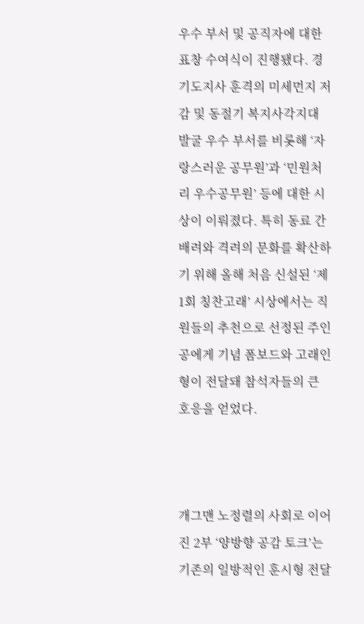우수 부서 및 공직자에 대한 표창 수여식이 진행됐다. 경기도지사 훈격의 미세먼지 저감 및 동절기 복지사각지대 발굴 우수 부서를 비롯해 ‘자랑스러운 공무원’과 ‘민원처리 우수공무원’ 등에 대한 시상이 이뤄졌다. 특히 동료 간 배려와 격려의 문화를 확산하기 위해 올해 처음 신설된 ‘제1회 칭찬고래’ 시상에서는 직원들의 추천으로 선정된 주인공에게 기념 폼보드와 고래인형이 전달돼 참석자들의 큰 호응을 얻었다.



개그맨 노정렬의 사회로 이어진 2부 ‘양방향 공감 토크’는 기존의 일방적인 훈시형 전달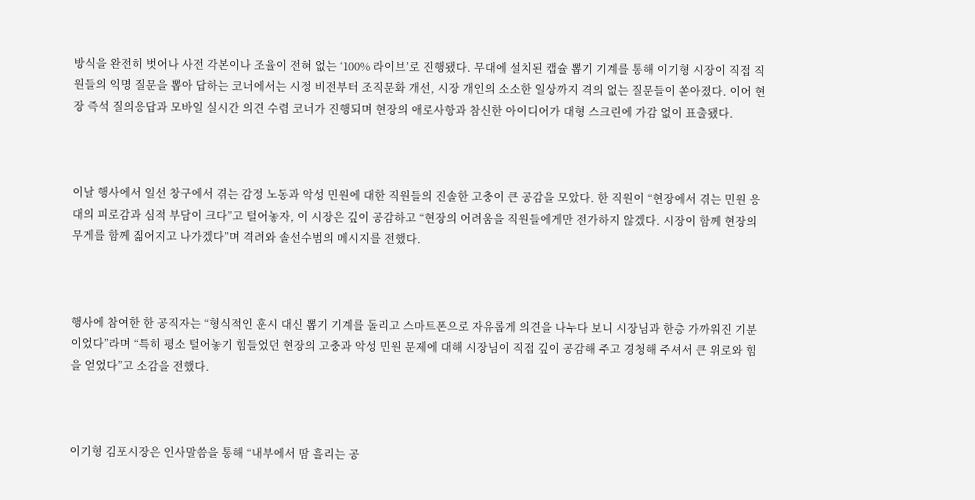방식을 완전히 벗어나 사전 각본이나 조율이 전혀 없는 ‘100% 라이브’로 진행됐다. 무대에 설치된 캡슐 뽑기 기계를 통해 이기형 시장이 직접 직원들의 익명 질문을 뽑아 답하는 코너에서는 시정 비전부터 조직문화 개선, 시장 개인의 소소한 일상까지 격의 없는 질문들이 쏟아졌다. 이어 현장 즉석 질의응답과 모바일 실시간 의견 수렴 코너가 진행되며 현장의 애로사항과 참신한 아이디어가 대형 스크린에 가감 없이 표출됐다.



이날 행사에서 일선 창구에서 겪는 감정 노동과 악성 민원에 대한 직원들의 진솔한 고충이 큰 공감을 모았다. 한 직원이 “현장에서 겪는 민원 응대의 피로감과 심적 부담이 크다”고 털어놓자, 이 시장은 깊이 공감하고 “현장의 어려움을 직원들에게만 전가하지 않겠다. 시장이 함께 현장의 무게를 함께 짊어지고 나가겠다”며 격려와 솔선수범의 메시지를 전했다.



행사에 참여한 한 공직자는 “형식적인 훈시 대신 뽑기 기계를 돌리고 스마트폰으로 자유롭게 의견을 나누다 보니 시장님과 한층 가까워진 기분이었다”라며 “특히 평소 털어놓기 힘들었던 현장의 고충과 악성 민원 문제에 대해 시장님이 직접 깊이 공감해 주고 경청해 주셔서 큰 위로와 힘을 얻었다”고 소감을 전했다.



이기형 김포시장은 인사말씀을 통해 “내부에서 땀 흘리는 공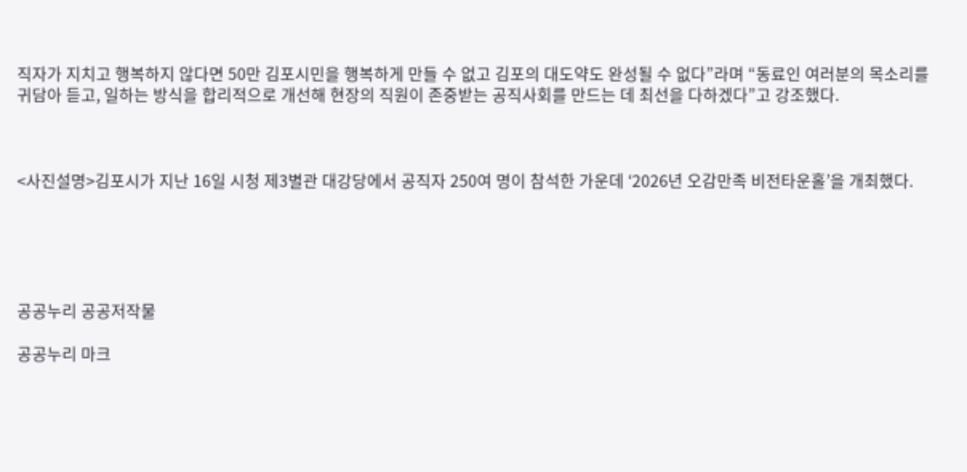직자가 지치고 행복하지 않다면 50만 김포시민을 행복하게 만들 수 없고 김포의 대도약도 완성될 수 없다”라며 “동료인 여러분의 목소리를 귀담아 듣고, 일하는 방식을 합리적으로 개선해 현장의 직원이 존중받는 공직사회를 만드는 데 최선을 다하겠다”고 강조했다.



<사진설명>김포시가 지난 16일 시청 제3별관 대강당에서 공직자 250여 명이 참석한 가운데 ‘2026년 오감만족 비전타운홀’을 개최했다.





공공누리 공공저작물

공공누리 마크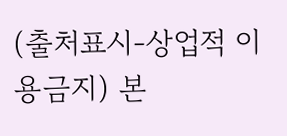(출처표시-상업적 이용금지) 본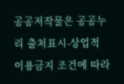공공저작물은 공공누리 출처표시-상업적 이용금지 조건에 따라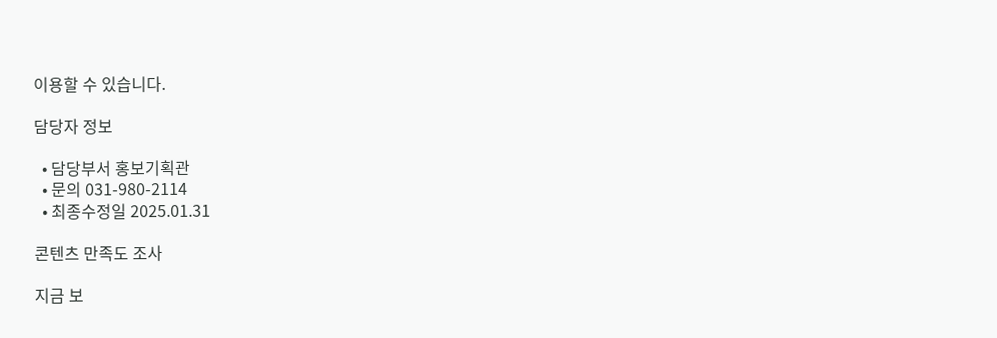이용할 수 있습니다.

담당자 정보

  • 담당부서 홍보기획관
  • 문의 031-980-2114
  • 최종수정일 2025.01.31

콘텐츠 만족도 조사

지금 보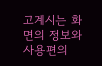고계시는 화면의 정보와 사용편의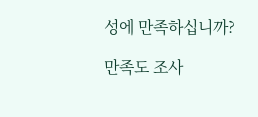성에 만족하십니까?

만족도 조사